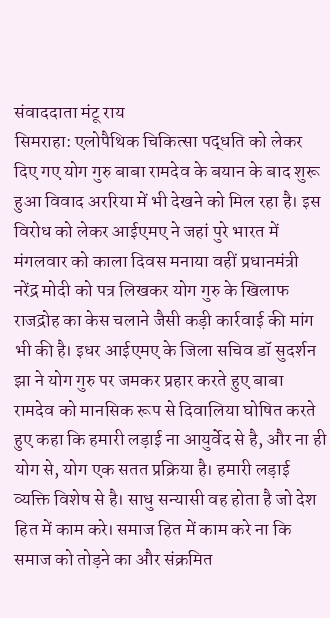संवाददाता मंटू राय
सिमराहा: एलोपैथिक चिकित्सा पद्धति को लेकर दिए गए योग गुरु बाबा रामदेव के बयान के बाद शुरू हुआ विवाद अररिया में भी देखने को मिल रहा है। इस विरोध को लेकर आईएमए ने जहां पुरे भारत में मंगलवार को काला दिवस मनाया वहीं प्रधानमंत्री नरेंद्र मोदी को पत्र लिखकर योग गुरु के खिलाफ राजद्रोह का केस चलाने जैसी कड़ी कार्रवाई की मांग भी की है। इधर आईएमए के जिला सचिव डॉ सुदर्शन झा ने योग गुरु पर जमकर प्रहार करते हुए बाबा रामदेव को मानसिक रूप से दिवालिया घोषित करते हुए कहा कि हमारी लड़ाई ना आयुर्वेद से है, और ना ही योग से, योग एक सतत प्रक्रिया है। हमारी लड़ाई व्यक्ति विशेष से है। साधु सन्यासी वह होता है जो देश हित में काम करे। समाज हित में काम करे ना कि समाज को तोड़ने का और संक्रमित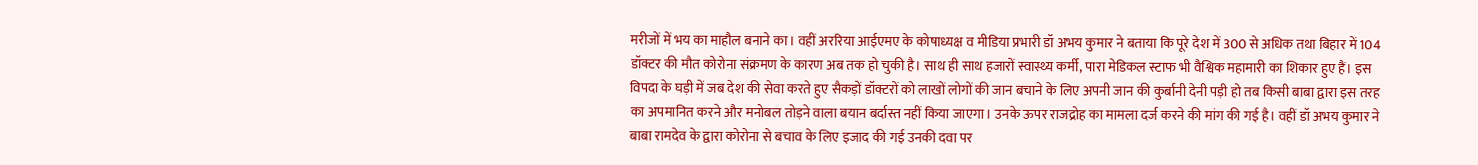मरीजों में भय का माहौल बनाने का। वहीं अररिया आईएमए के कोषाध्यक्ष व मीडिया प्रभारी डॉ अभय कुमार ने बताया कि पूरे देश में 300 से अधिक तथा बिहार में 104 डॉक्टर की मौत कोरोना संक्रमण के कारण अब तक हो चुकी है। साथ ही साथ हजारों स्वास्थ्य कर्मी, पारा मेडिकल स्टाफ भी वैश्विक महामारी का शिकार हुए हैं। इस विपदा के घड़ी में जब देश की सेवा करते हुए सैकड़ों डॉक्टरों को लाखों लोगों की जान बचाने के लिए अपनी जान की कुर्बानी देनी पड़ी हो तब किसी बाबा द्वारा इस तरह का अपमानित करने और मनोबल तोड़ने वाला बयान बर्दास्त नहीं किया जाएगा। उनके ऊपर राजद्रोह का मामला दर्ज करने की मांग की गई है। वहीं डॉ अभय कुमार ने बाबा रामदेव के द्वारा कोरोना से बचाव के लिए इजाद की गई उनकी दवा पर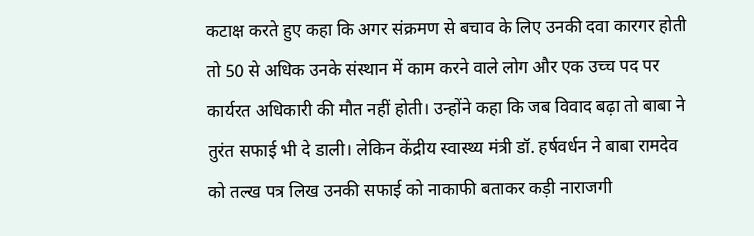कटाक्ष करते हुए कहा कि अगर संक्रमण से बचाव के लिए उनकी दवा कारगर होती तो 50 से अधिक उनके संस्थान में काम करने वाले लोग और एक उच्च पद पर कार्यरत अधिकारी की मौत नहीं होती। उन्होंने कहा कि जब विवाद बढ़ा तो बाबा ने तुरंत सफाई भी दे डाली। लेकिन केंद्रीय स्वास्थ्य मंत्री डॉ. हर्षवर्धन ने बाबा रामदेव को तल्ख पत्र लिख उनकी सफाई को नाकाफी बताकर कड़ी नाराजगी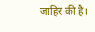जाहिर की है।